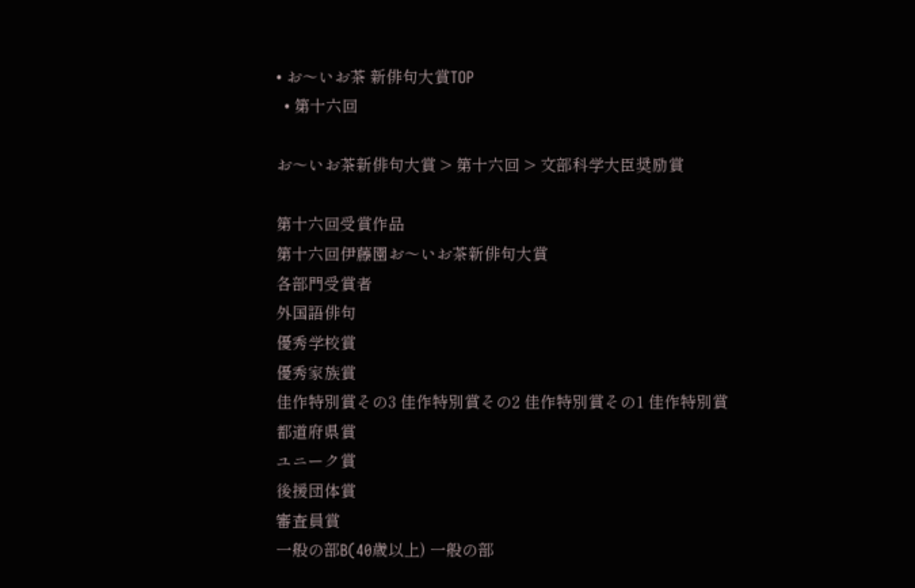• お〜いお茶 新俳句大賞TOP
  • 第十六回

お〜いお茶新俳句大賞 > 第十六回 > 文部科学大臣奨励賞

第十六回受賞作品
第十六回伊藤園お〜いお茶新俳句大賞
各部門受賞者
外国語俳句
優秀学校賞
優秀家族賞
佳作特別賞その3 佳作特別賞その2 佳作特別賞その1 佳作特別賞
都道府県賞
ユニーク賞
後援団体賞
審査員賞
一般の部B(40歳以上) 一般の部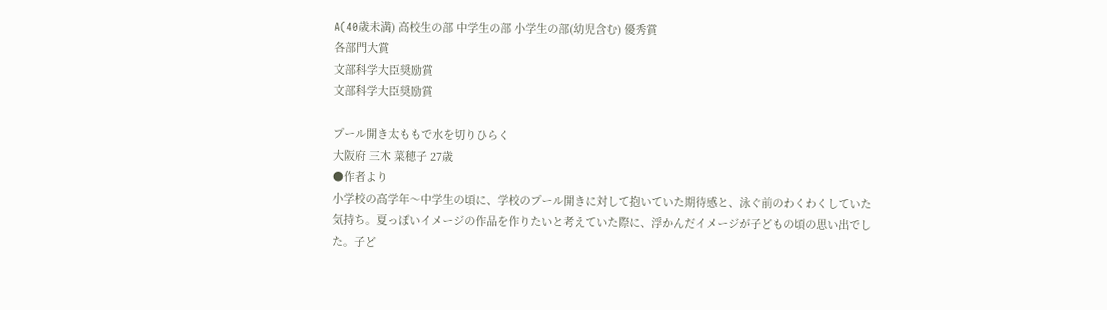A(40歳未満) 高校生の部 中学生の部 小学生の部(幼児含む) 優秀賞
各部門大賞
文部科学大臣奨励賞
文部科学大臣奨励賞

プール開き太ももで水を切りひらく
大阪府 三木 菜穂子 27歳
●作者より
小学校の高学年〜中学生の頃に、学校のプール開きに対して抱いていた期待感と、泳ぐ前のわくわくしていた気持ち。夏っぽいイメージの作品を作りたいと考えていた際に、浮かんだイメージが子どもの頃の思い出でした。子ど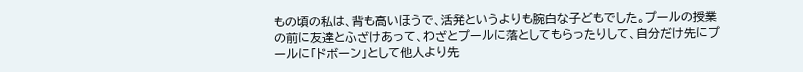もの頃の私は、背も高いほうで、活発というよりも腕白な子どもでした。プールの授業の前に友達とふざけあって、わざとプールに落としてもらったりして、自分だけ先にプールに「ドボーン」として他人より先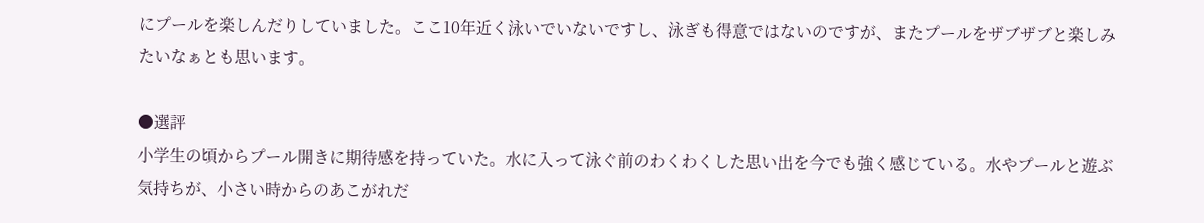にプールを楽しんだりしていました。ここ10年近く泳いでいないですし、泳ぎも得意ではないのですが、またプールをザブザブと楽しみたいなぁとも思います。

●選評
小学生の頃からプール開きに期待感を持っていた。水に入って泳ぐ前のわくわくした思い出を今でも強く感じている。水やプールと遊ぶ気持ちが、小さい時からのあこがれだ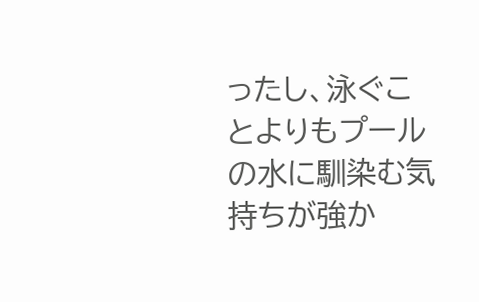ったし、泳ぐことよりもプールの水に馴染む気持ちが強か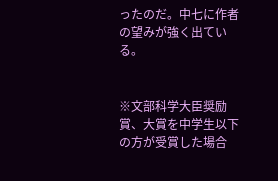ったのだ。中七に作者の望みが強く出ている。


※文部科学大臣奨励賞、大賞を中学生以下の方が受賞した場合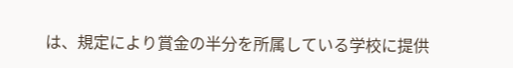は、規定により賞金の半分を所属している学校に提供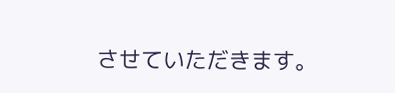させていただきます。